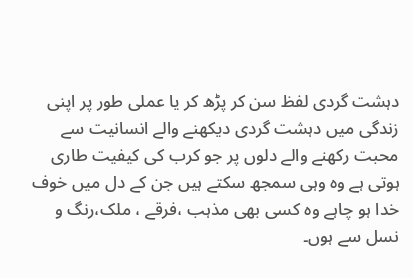دہشت گردی لفظ سن کر پڑھ کر یا عملی طور پر اپنی زندگی میں دہشت گردی دیکھنے والے انسانیت سے محبت رکھنے والے دلوں پر جو کرب کی کیفیت طاری ہوتی ہے وہ وہی سمجھ سکتے ہیں جن کے دل میں خوف خدا ہو چاہے وہ کسی بھی مذہب ،فرقے ، ملک،رنگ و نسل سے ہوں۔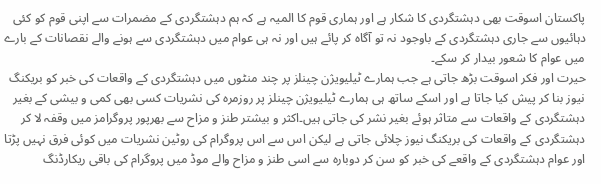پاکستان اسوقت بھی دہشتگردی کا شکار ہے اور ہماری قوم کا المیہ ہے کہ ہم دہشتگردی کے مضمرات سے اپنی قوم کو کئی دہائیوں سے جاری دہشتگردی کے باوجود نہ تو آگاہ کر پائے ہیں اور نہ ہی عوام میں دہشتگردی سے ہونے والے نقصانات کے بارے میں عوام کا شعور بیدار کر سکے۔
حیرت اور فکر اسوقت بڑھ جاتی ہے جب ہمارے ٹیلیویژن چینلز پر چند منٹوں میں دہشتگردی کے واقعات کی خبر کو بریکنگ نیوز بنا کر پیش کیا جاتا ہے اور اسکے ساتھ ہی ہمارے ٹیلیویژن چینلز پر روزمرہ کی نشریات کسی بھی کمی و بیشی کے بغیر دہشتگردی کے واقعات سے متاثر ہوئے بغیر نشر کی جاتی ہیں۔اکثر و بیشتر طنز و مزاح سے بھرپور پروگرامز میں وقفہ لا کر دہشتگردی کے واقعات کی بریکنگ نیوز چلائی جاتی ہے لیکن اس سے اس پروگرام کی روٹین نشریات میں کوئی فرق نہیں پڑتا اور عوام دہشتگردی کے واقعے کی خبر کو سن کر دوبارہ سے اسی طنز و مزاح والے موڈ میں پروگرام کی باقی ریکارڈنگ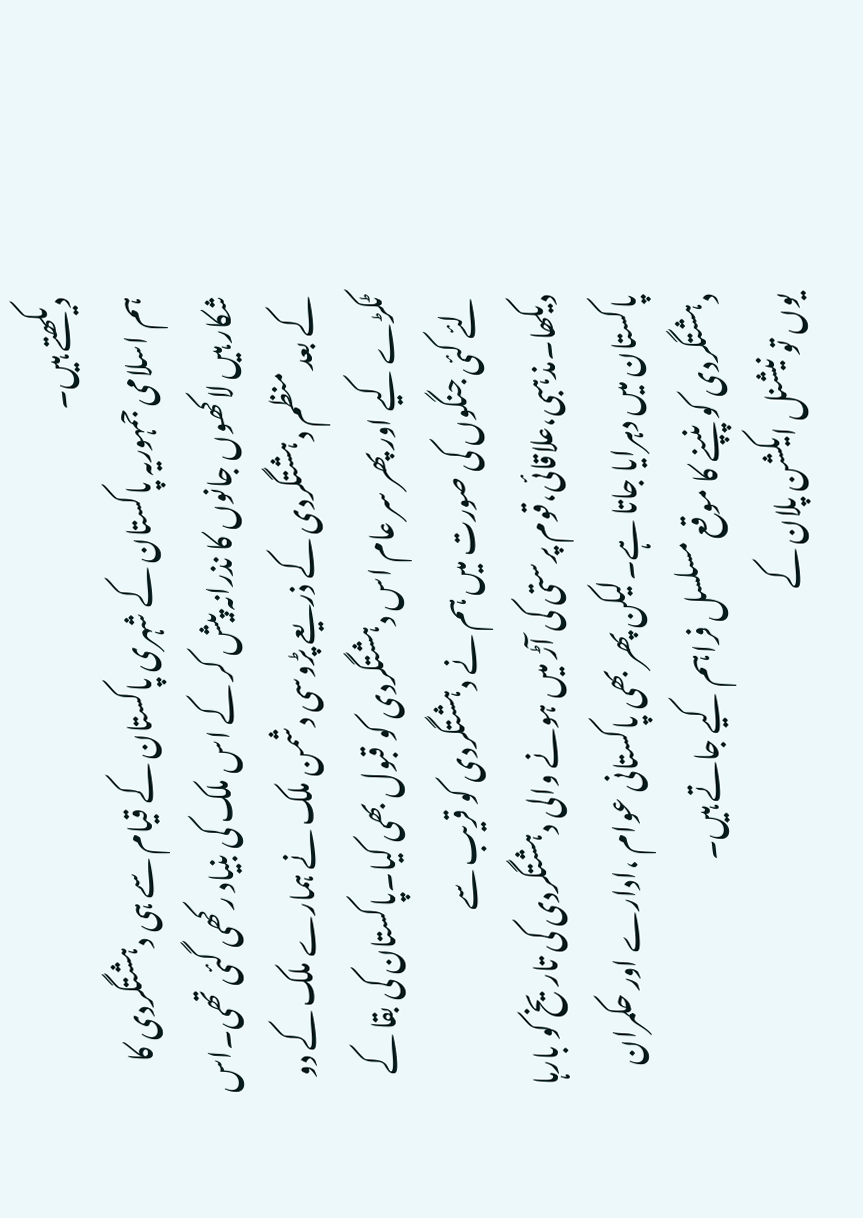دیکھتے ہیں۔
ہم اسلامی جمہوریہ پاکستان کے شہری پاکستان کے قیام سے ہی دہشتگردی کا شکار ہیں لاکھوں جانوں کا نذرانہ پیش کر کے اس ملک کی بنیاد رکھی گئی تھی۔اس کے بعد منظم دہشتگردی کے ذریعے پڑوسی دشمن ملک نے ہمارے ملک کے دو ٹکڑے کیے اور پھر سر عام اس دہشتگردی کو قبول بھی کیا۔پاکستان کی بقا کے لئے کئی جنگوں کی صورت میں ہم نے دہشتگردی کو قریب سے دیکھا۔مذہبی،علاقائی،قوم پرستی کی آڑ میں ہونے والی دہشتگردی کی تاریخ کو بارہا پاکستان میں دہرایا جاتا ہے۔لیکن پھر بھی پاکستانی عوام ،ادارے اور حکمران دہشتگردی کو پنپنے کا موقع مسلسل فراہم کیے جاتے ہیں۔
یوں تو نیشنل ایکشن پلان کے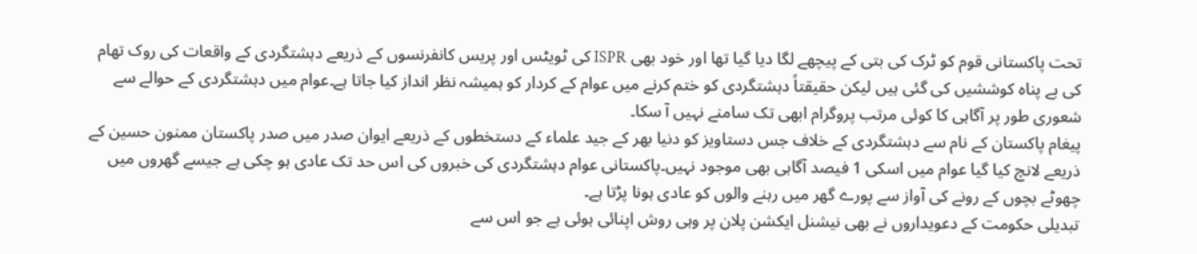تحت پاکستانی قوم کو ٹرک کی بتی کے پیچھے لگا دیا گیا تھا اور خود بھی ISPR کی ٹویٹس اور پریس کانفرنسوں کے ذریعے دہشتگردی کے واقعات کی روک تھام کی بے پناہ کوششیں کی گئی ہیں لیکن حقیقتاً دہشتگردی کو ختم کرنے میں عوام کے کردار کو ہمیشہ نظر انداز کیا جاتا ہے۔عوام میں دہشتگردی کے حوالے سے شعوری طور پر آگاہی کا کوئی مرتب پروگرام ابھی تک سامنے نہیں آ سکا۔
پیغام پاکستان کے نام سے دہشتگردی کے خلاف جس دستاویز کو دنیا بھر کے جید علماء کے دستخطوں کے ذریعے ایوان صدر میں صدر پاکستان ممنون حسین کے ذریعے لانچ کیا گیا عوام میں اسکی 1 فیصد آگاہی بھی موجود نہیں۔پاکستانی عوام دہشتگردی کی خبروں کی اس حد تک عادی ہو چکی ہے جیسے گھروں میں چھوٹے بچوں کے رونے کی آواز سے پورے گھر میں رہنے والوں کو عادی ہونا پڑتا ہے۔
تبدیلی حکومت کے دعویداروں نے بھی نیشنل ایکشن پلان پر وہی روش اپنائی ہوئی ہے جو اس سے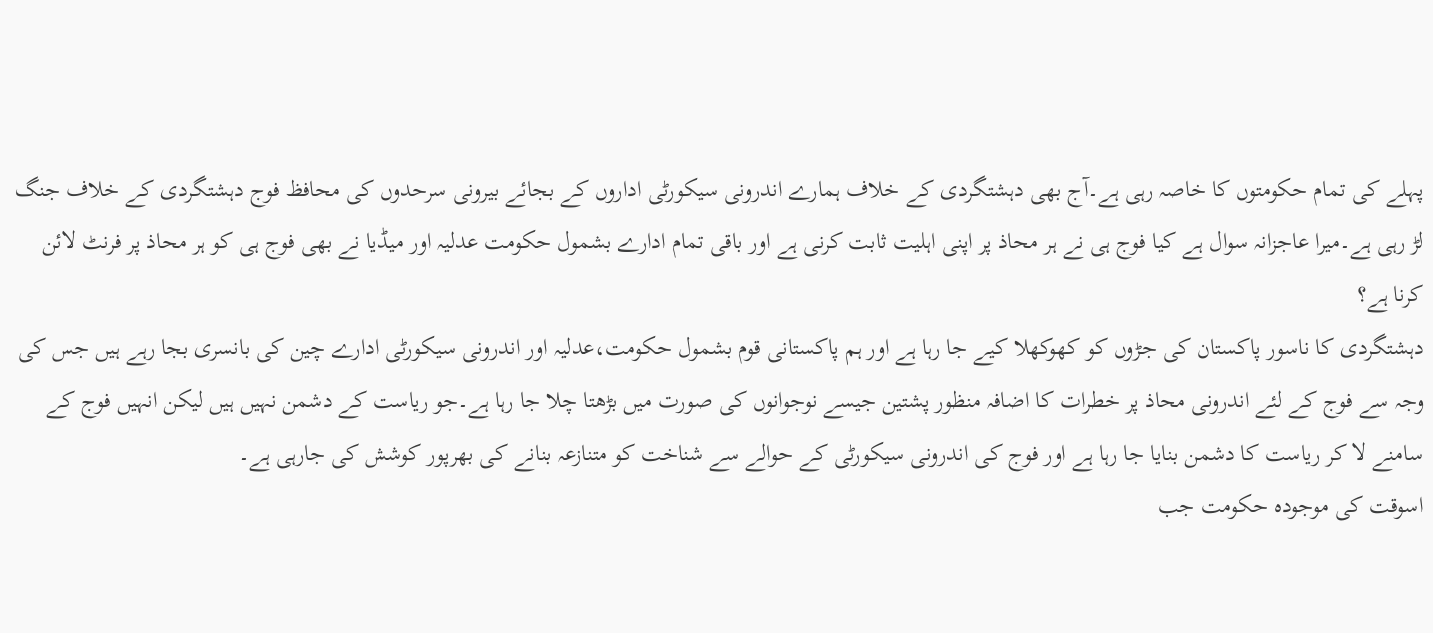پہلے کی تمام حکومتوں کا خاصہ رہی ہے۔آج بھی دہشتگردی کے خلاف ہمارے اندرونی سیکورٹی اداروں کے بجائے بیرونی سرحدوں کی محافظ فوج دہشتگردی کے خلاف جنگ لڑ رہی ہے۔میرا عاجزانہ سوال ہے کیا فوج ہی نے ہر محاذ پر اپنی اہلیت ثابت کرنی ہے اور باقی تمام ادارے بشمول حکومت عدلیہ اور میڈیا نے بھی فوج ہی کو ہر محاذ پر فرنٹ لائن کرنا ہے؟
دہشتگردی کا ناسور پاکستان کی جڑوں کو کھوکھلا کیے جا رہا ہے اور ہم پاکستانی قوم بشمول حکومت،عدلیہ اور اندرونی سیکورٹی ادارے چین کی بانسری بجا رہے ہیں جس کی وجہ سے فوج کے لئے اندرونی محاذ پر خطرات کا اضافہ منظور پشتین جیسے نوجوانوں کی صورت میں بڑھتا چلا جا رہا ہے۔جو ریاست کے دشمن نہیں ہیں لیکن انہیں فوج کے سامنے لا کر ریاست کا دشمن بنایا جا رہا ہے اور فوج کی اندرونی سیکورٹی کے حوالے سے شناخت کو متنازعہ بنانے کی بھرپور کوشش کی جارہی ہے۔
اسوقت کی موجودہ حکومت جب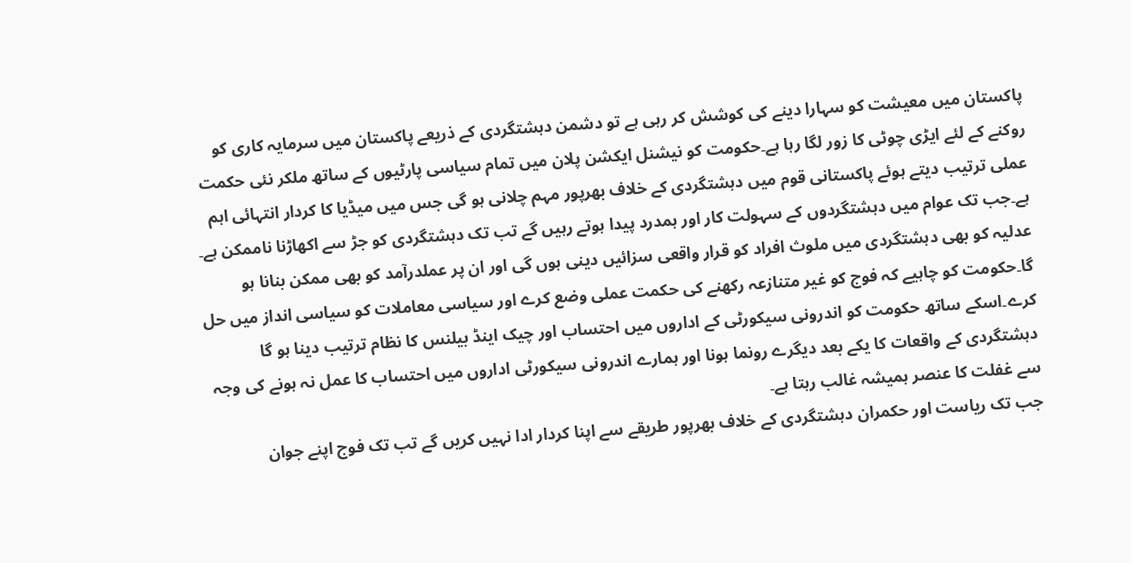پاکستان میں معیشت کو سہارا دینے کی کوشش کر رہی ہے تو دشمن دہشتگردی کے ذریعے پاکستان میں سرمایہ کاری کو روکنے کے لئے ایڑی چوٹی کا زور لگا رہا ہے۔حکومت کو نیشنل ایکشن پلان میں تمام سیاسی پارٹیوں کے ساتھ ملکر نئی حکمت عملی ترتیب دیتے ہوئے پاکستانی قوم میں دہشتگردی کے خلاف بھرپور مہم چلانی ہو گی جس میں میڈیا کا کردار انتہائی اہم ہے۔جب تک عوام میں دہشتگردوں کے سہولت کار اور ہمدرد پیدا ہوتے رہیں گے تب تک دہشتگردی کو جڑ سے اکھاڑنا ناممکن ہے۔
عدلیہ کو بھی دہشتگردی میں ملوث افراد کو قرار واقعی سزائیں دینی ہوں گی اور ان پر عملدرآمد کو بھی ممکن بنانا ہو گا۔حکومت کو چاہیے کہ فوج کو غیر متنازعہ رکھنے کی حکمت عملی وضع کرے اور سیاسی معاملات کو سیاسی انداز میں حل کرے۔اسکے ساتھ حکومت کو اندرونی سیکورٹی کے اداروں میں احتساب اور چیک اینڈ بیلنس کا نظام ترتیب دینا ہو گا دہشتگردی کے واقعات کا یکے بعد دیگرے رونما ہونا اور ہمارے اندرونی سیکورٹی اداروں میں احتساب کا عمل نہ ہونے کی وجہ سے غفلت کا عنصر ہمیشہ غالب رہتا ہے۔
جب تک ریاست اور حکمران دہشتگردی کے خلاف بھرپور طریقے سے اپنا کردار ادا نہیں کریں گے تب تک فوج اپنے جوان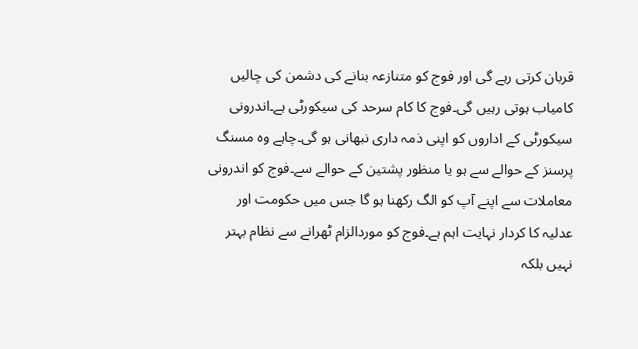قربان کرتی رہے گی اور فوج کو متنازعہ بنانے کی دشمن کی چالیں کامیاب ہوتی رہیں گی۔فوج کا کام سرحد کی سیکورٹی ہے۔اندرونی سیکورٹی کے اداروں کو اپنی ذمہ داری نبھانی ہو گی۔چاہے وہ مسنگ پرسنز کے حوالے سے ہو یا منظور پشتین کے حوالے سے۔فوج کو اندرونی معاملات سے اپنے آپ کو الگ رکھنا ہو گا جس میں حکومت اور عدلیہ کا کردار نہایت اہم ہے۔فوج کو موردالزام ٹھرانے سے نظام بہتر نہیں بلکہ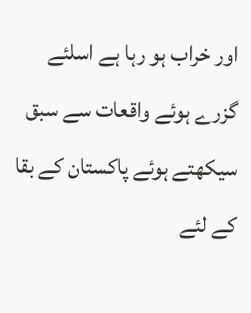اور خراب ہو رہا ہے اسلئے گزرے ہوئے واقعات سے سبق سیکھتے ہوئے پاکستان کے بقا کے لئے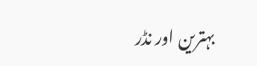بہترین اور نڈر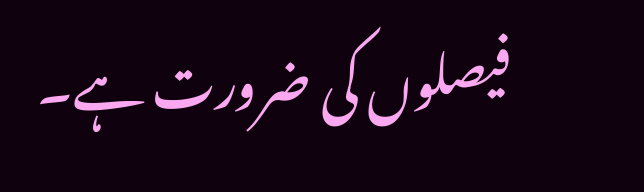فیصلوں کی ضرورت ہے۔